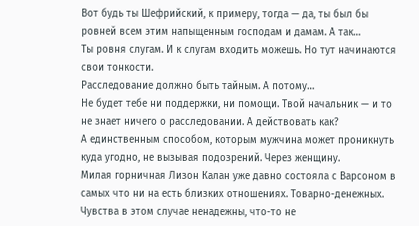Вот будь ты Шефрийский, к примеру, тогда — да, ты был бы ровней всем этим напыщенным господам и дамам. А так…
Ты ровня слугам. И к слугам входить можешь. Но тут начинаются свои тонкости.
Расследование должно быть тайным. А потому…
Не будет тебе ни поддержки, ни помощи. Твой начальник — и то не знает ничего о расследовании. А действовать как?
А единственным способом, которым мужчина может проникнуть куда угодно, не вызывая подозрений. Через женщину.
Милая горничная Лизон Калан уже давно состояла с Варсоном в самых что ни на есть близких отношениях. Товарно-денежных.
Чувства в этом случае ненадежны, что-то не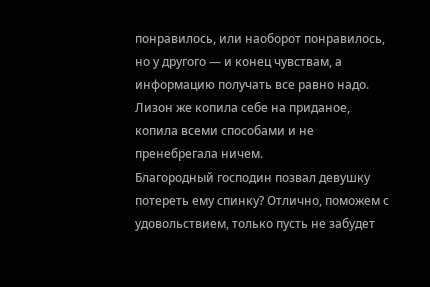понравилось, или наоборот понравилось, но у другого — и конец чувствам, а информацию получать все равно надо.
Лизон же копила себе на приданое, копила всеми способами и не пренебрегала ничем.
Благородный господин позвал девушку потереть ему спинку? Отлично, поможем с удовольствием, только пусть не забудет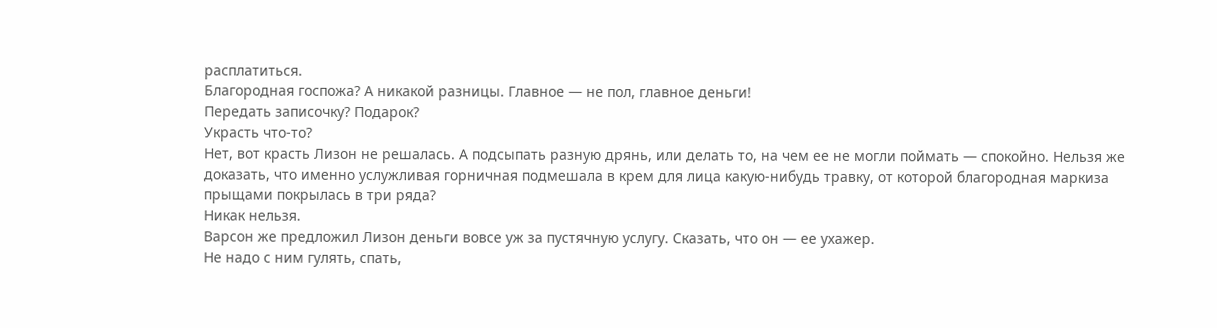расплатиться.
Благородная госпожа? А никакой разницы. Главное — не пол, главное деньги!
Передать записочку? Подарок?
Украсть что-то?
Нет, вот красть Лизон не решалась. А подсыпать разную дрянь, или делать то, на чем ее не могли поймать — спокойно. Нельзя же доказать, что именно услужливая горничная подмешала в крем для лица какую-нибудь травку, от которой благородная маркиза прыщами покрылась в три ряда?
Никак нельзя.
Варсон же предложил Лизон деньги вовсе уж за пустячную услугу. Сказать, что он — ее ухажер.
Не надо с ним гулять, спать,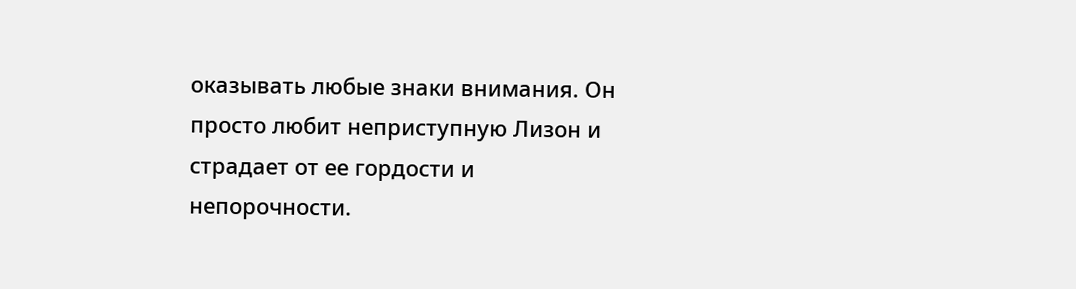оказывать любые знаки внимания. Он просто любит неприступную Лизон и страдает от ее гордости и непорочности.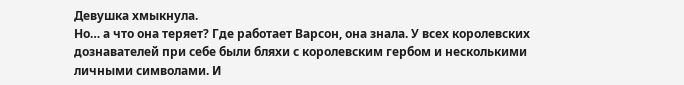Девушка хмыкнула.
Но… а что она теряет? Где работает Варсон, она знала. У всех королевских дознавателей при себе были бляхи с королевским гербом и несколькими личными символами. И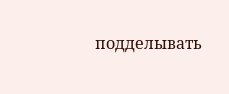подделывать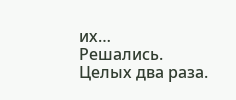их…
Решались.
Целых два раза.